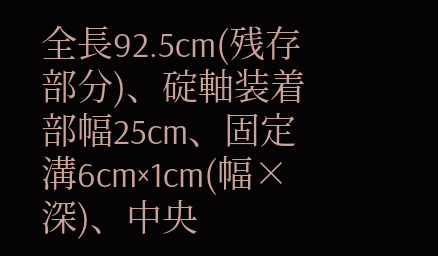全長92.5cm(残存部分)、碇軸装着部幅25cm、固定溝6cm×1cm(幅×深)、中央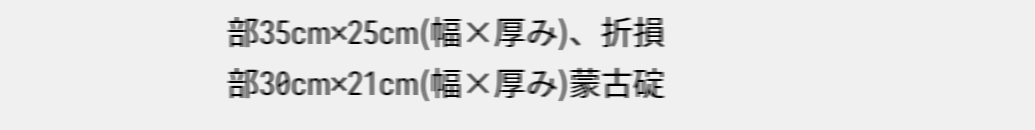部35cm×25cm(幅×厚み)、折損部30cm×21cm(幅×厚み)蒙古碇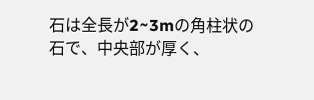石は全長が2~3mの角柱状の石で、中央部が厚く、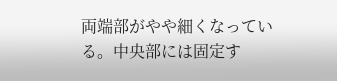両端部がやや細くなっている。中央部には固定す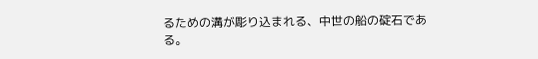るための溝が彫り込まれる、中世の船の碇石である。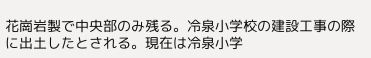花崗岩製で中央部のみ残る。冷泉小学校の建設工事の際に出土したとされる。現在は冷泉小学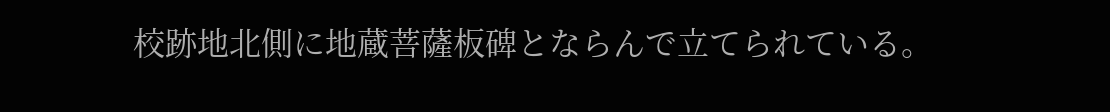校跡地北側に地蔵菩薩板碑とならんで立てられている。